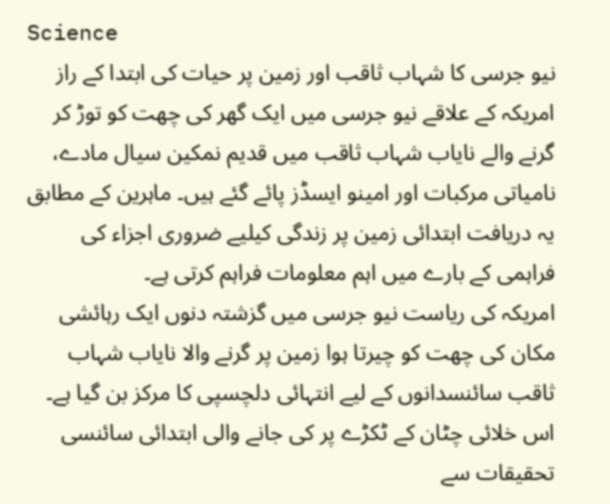Science
نیو جرسی کا شہاب ثاقب اور زمین پر حیات کی ابتدا کے راز
امریکہ کے علاقے نیو جرسی میں ایک گھر کی چھت کو توڑ کر گرنے والے نایاب شہاب ثاقب میں قدیم نمکین سیال مادے، نامیاتی مرکبات اور امینو ایسڈز پائے گئے ہیں۔ ماہرین کے مطابق یہ دریافت ابتدائی زمین پر زندگی کیلیے ضروری اجزاء کی فراہمی کے بارے میں اہم معلومات فراہم کرتی ہے۔
امریکہ کی ریاست نیو جرسی میں گزشتہ دنوں ایک رہائشی مکان کی چھت کو چیرتا ہوا زمین پر گرنے والا نایاب شہاب ثاقب سائنسدانوں کے لیے انتہائی دلچسپی کا مرکز بن گیا ہے۔ اس خلائی چٹان کے ٹکڑے پر کی جانے والی ابتدائی سائنسی تحقیقات سے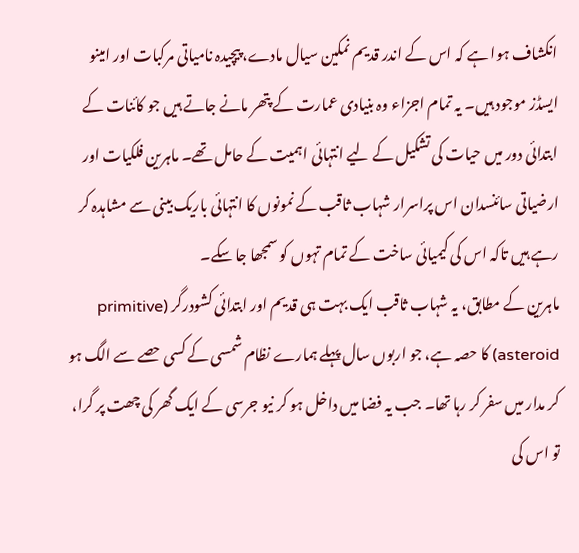انکشاف ہوا ہے کہ اس کے اندر قدیم نمکین سیال مادے، پیچیدہ نامیاتی مرکبات اور امینو ایسڈز موجود ہیں۔ یہ تمام اجزاء وہ بنیادی عمارت کے پتھر مانے جاتے ہیں جو کائنات کے ابتدائی دور میں حیات کی تشکیل کے لیے انتہائی اہمیت کے حامل تھے۔ ماہرین فلکیات اور ارضیاتی سائنسدان اس پراسرار شہاب ثاقب کے نمونوں کا انتہائی باریک بینی سے مشاہدہ کر رہے ہیں تاکہ اس کی کیمیائی ساخت کے تمام تہوں کو سمجھا جا سکے۔
ماہرین کے مطابق، یہ شہاب ثاقب ایک بہت ہی قدیم اور ابتدائی کشودرگر (primitive asteroid) کا حصہ ہے، جو اربوں سال پہلے ہمارے نظام شمسی کے کسی حصے سے الگ ہو کر مدار میں سفر کر رہا تھا۔ جب یہ فضا میں داخل ہو کر نیو جرسی کے ایک گھر کی چھت پر گرا، تو اس کی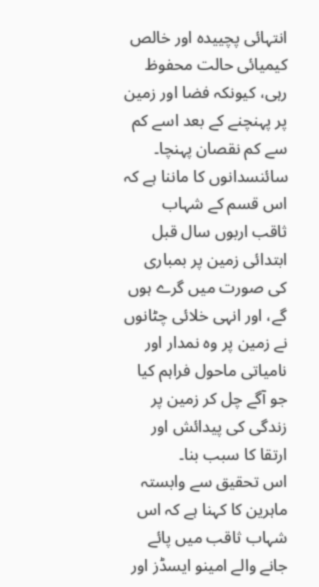انتہائی پچییدہ اور خالص کیمیائی حالت محفوظ رہی، کیونکہ فضا اور زمین پر پہنچنے کے بعد اسے کم سے کم نقصان پہنچا۔ سائنسدانوں کا ماننا ہے کہ اس قسم کے شہاب ثاقب اربوں سال قبل ابتدائی زمین پر بمباری کی صورت میں گرے ہوں گے، اور انہی خلائی چٹانوں نے زمین پر وہ نمدار اور نامیاتی ماحول فراہم کیا جو آگے چل کر زمین پر زندگی کی پیدائش اور ارتقا کا سبب بنا۔
اس تحقیق سے وابستہ ماہرین کا کہنا ہے کہ اس شہاب ثاقب میں پائے جانے والے امینو ایسڈز اور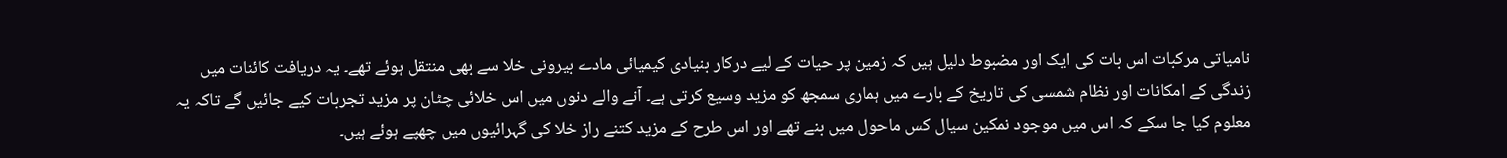نامیاتی مرکبات اس بات کی ایک اور مضبوط دلیل ہیں کہ زمین پر حیات کے لیے درکار بنیادی کیمیائی مادے بیرونی خلا سے بھی منتقل ہوئے تھے۔ یہ دریافت کائنات میں زندگی کے امکانات اور نظام شمسی کی تاریخ کے بارے میں ہماری سمجھ کو مزید وسیع کرتی ہے۔ آنے والے دنوں میں اس خلائی چٹان پر مزید تجربات کیے جائیں گے تاکہ یہ معلوم کیا جا سکے کہ اس میں موجود نمکین سیال کس ماحول میں بنے تھے اور اس طرح کے مزید کتنے راز خلا کی گہرائیوں میں چھپے ہوئے ہیں۔